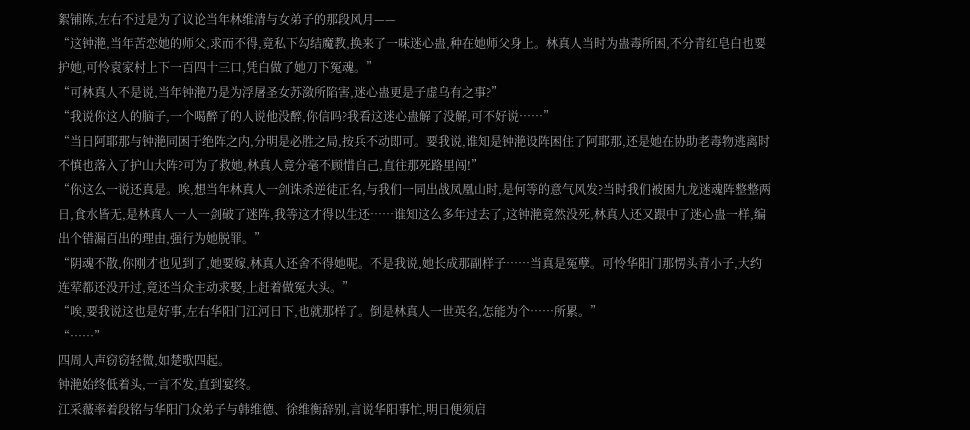絮铺陈,左右不过是为了议论当年林维清与女弟子的那段风月——
“这钟滟,当年苦恋她的师父,求而不得,竟私下勾结魔教,换来了一味迷心蛊,种在她师父身上。林真人当时为蛊毒所困,不分青红皂白也要护她,可怜袁家村上下一百四十三口,凭白做了她刀下冤魂。”
“可林真人不是说,当年钟滟乃是为浮屠圣女苏潋所陷害,迷心蛊更是子虚乌有之事?”
“我说你这人的脑子,一个喝醉了的人说他没醉,你信吗?我看这迷心蛊解了没解,可不好说……”
“当日阿耶那与钟滟同困于绝阵之内,分明是必胜之局,按兵不动即可。要我说,谁知是钟滟设阵困住了阿耶那,还是她在协助老毒物逃离时不慎也落入了护山大阵?可为了救她,林真人竟分毫不顾惜自己,直往那死路里闯!”
“你这么一说还真是。唉,想当年林真人一剑诛杀逆徒正名,与我们一同出战凤凰山时,是何等的意气风发?当时我们被困九龙迷魂阵整整两日,食水皆无,是林真人一人一剑破了迷阵,我等这才得以生还……谁知这么多年过去了,这钟滟竟然没死,林真人还又跟中了迷心蛊一样,编出个错漏百出的理由,强行为她脱罪。”
“阴魂不散,你刚才也见到了,她要嫁,林真人还舍不得她呢。不是我说,她长成那副样子……当真是冤孽。可怜华阳门那愣头青小子,大约连荤都还没开过,竟还当众主动求娶,上赶着做冤大头。”
“唉,要我说这也是好事,左右华阳门江河日下,也就那样了。倒是林真人一世英名,怎能为个……所累。”
“……”
四周人声窃窃轻微,如楚歌四起。
钟滟始终低着头,一言不发,直到宴终。
江采薇率着段铭与华阳门众弟子与韩维德、徐维衡辞别,言说华阳事忙,明日便须启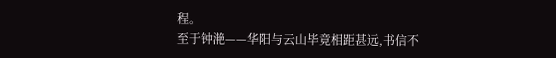程。
至于钟滟——华阳与云山毕竟相距甚远,书信不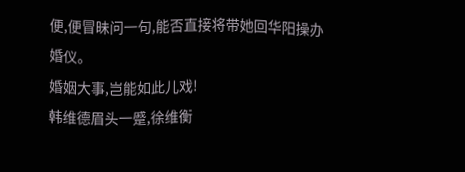便,便冒昧问一句,能否直接将带她回华阳操办婚仪。
婚姻大事,岂能如此儿戏!
韩维德眉头一蹙,徐维衡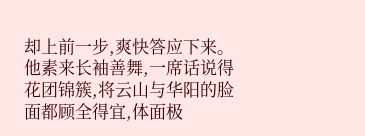却上前一步,爽快答应下来。他素来长袖善舞,一席话说得花团锦簇,将云山与华阳的脸面都顾全得宜,体面极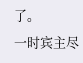了。
一时宾主尽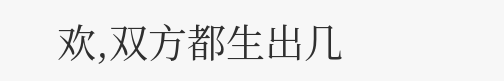欢,双方都生出几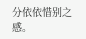分依依惜别之感。